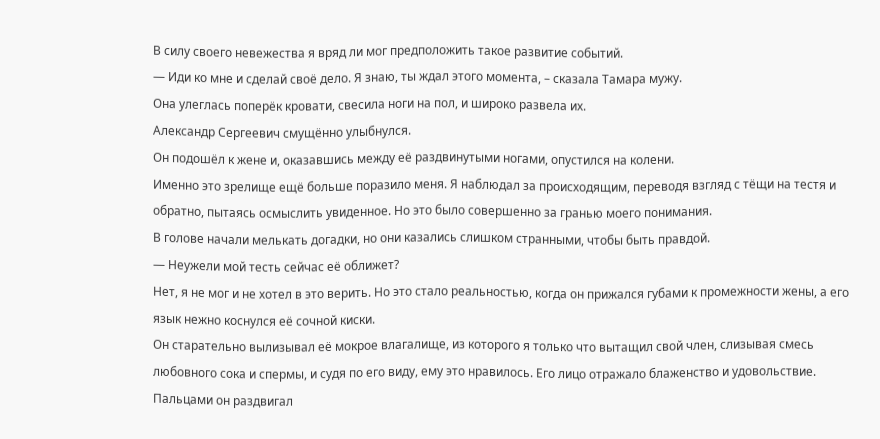В силу своего невежества я вряд ли мог предположить такое развитие событий.
— Иди ко мне и сделай своё дело. Я знаю, ты ждал этого момента, – сказала Тамара мужу.
Она улеглась поперёк кровати, свесила ноги на пол, и широко развела их.
Александр Сергеевич смущённо улыбнулся.
Он подошёл к жене и, оказавшись между её раздвинутыми ногами, опустился на колени.
Именно это зрелище ещё больше поразило меня. Я наблюдал за происходящим, переводя взгляд с тёщи на тестя и обратно, пытаясь осмыслить увиденное. Но это было совершенно за гранью моего понимания.
В голове начали мелькать догадки, но они казались слишком странными, чтобы быть правдой.
— Неужели мой тесть сейчас её оближет?
Нет, я не мог и не хотел в это верить. Но это стало реальностью, когда он прижался губами к промежности жены, а его язык нежно коснулся её сочной киски.
Он старательно вылизывал её мокрое влагалище, из которого я только что вытащил свой член, слизывая смесь любовного сока и спермы, и судя по его виду, ему это нравилось. Его лицо отражало блаженство и удовольствие. Пальцами он раздвигал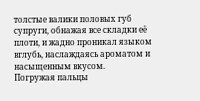толстые валики половых губ супруги, обнажая все складки её плоти, и жадно проникал языком вглубь, наслаждаясь ароматом и насыщенным вкусом.
Погружая пальцы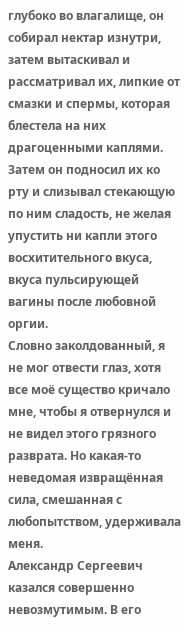глубоко во влагалище, он собирал нектар изнутри, затем вытаскивал и рассматривал их, липкие от смазки и спермы, которая блестела на них драгоценными каплями. Затем он подносил их ко рту и слизывал стекающую по ним сладость, не желая упустить ни капли этого восхитительного вкуса, вкуса пульсирующей вагины после любовной оргии.
Словно заколдованный, я не мог отвести глаз, хотя все моё существо кричало мне, чтобы я отвернулся и не видел этого грязного разврата. Но какая-то неведомая извращённая сила, смешанная с любопытством, удерживала меня.
Александр Сергеевич казался совершенно невозмутимым. В его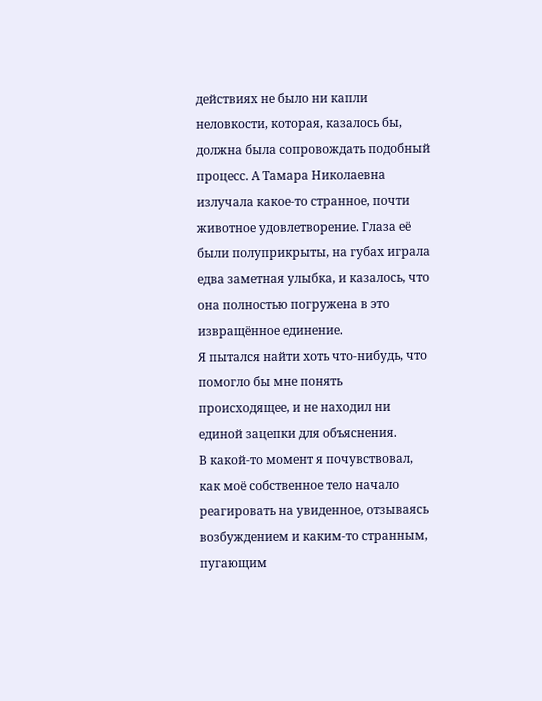действиях не было ни капли неловкости, которая, казалось бы, должна была сопровождать подобный процесс. А Тамара Николаевна излучала какое-то странное, почти животное удовлетворение. Глаза её были полуприкрыты, на губах играла едва заметная улыбка, и казалось, что она полностью погружена в это извращённое единение.
Я пытался найти хоть что-нибудь, что помогло бы мне понять происходящее, и не находил ни единой зацепки для объяснения.
В какой-то момент я почувствовал, как моё собственное тело начало реагировать на увиденное, отзываясь возбуждением и каким-то странным, пугающим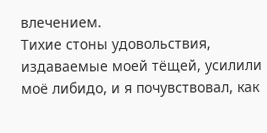влечением.
Тихие стоны удовольствия, издаваемые моей тёщей, усилили моё либидо, и я почувствовал, как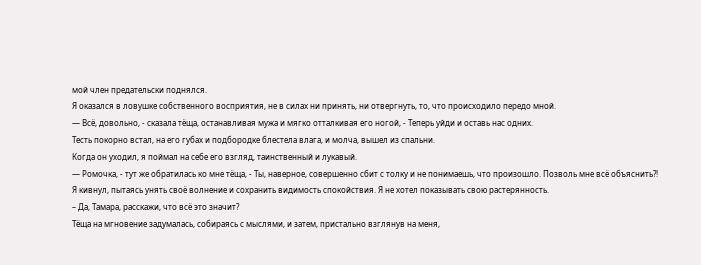мой член предательски поднялся.
Я оказался в ловушке собственного восприятия, не в силах ни принять, ни отвергнуть, то, что происходило передо мной.
— Всё, довольно, - сказала тёща, останавливая мужа и мягко отталкивая его ногой, - Теперь уйди и оставь нас одних.
Тесть покорно встал, на его губах и подбородке блестела влага, и молча, вышел из спальни.
Когда он уходил, я поймал на себе его взгляд, таинственный и лукавый.
— Ромочка, - тут же обратилась ко мне тёща, - Ты, наверное, совершенно сбит с толку и не понимаешь, что произошло. Позволь мне всё объяснить?!
Я кивнул, пытаясь унять своё волнение и сохранить видимость спокойствия. Я не хотел показывать свою растерянность.
– Да, Тамара, расскажи, что всё это значит?
Тёща на мгновение задумалась, собираясь с мыслями, и затем, пристально взглянув на меня,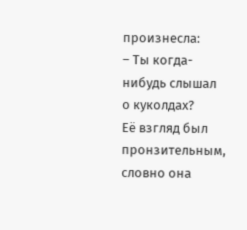произнесла:
– Ты когда-нибудь слышал о куколдах?
Её взгляд был пронзительным, словно она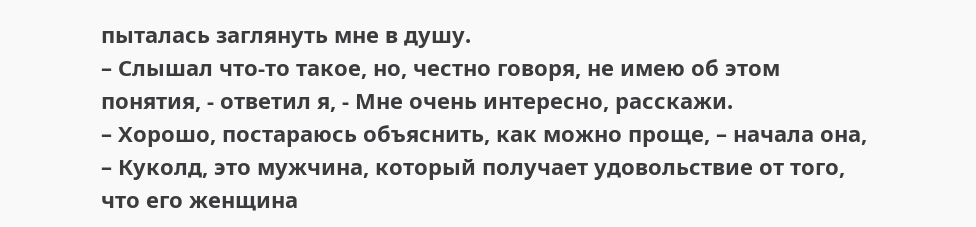пыталась заглянуть мне в душу.
– Слышал что-то такое, но, честно говоря, не имею об этом понятия, - ответил я, - Мне очень интересно, расскажи.
– Хорошо, постараюсь объяснить, как можно проще, – начала она, – Куколд, это мужчина, который получает удовольствие от того, что его женщина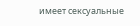имеет сексуальные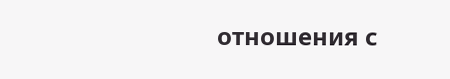отношения с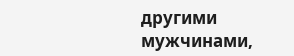другими мужчинами,